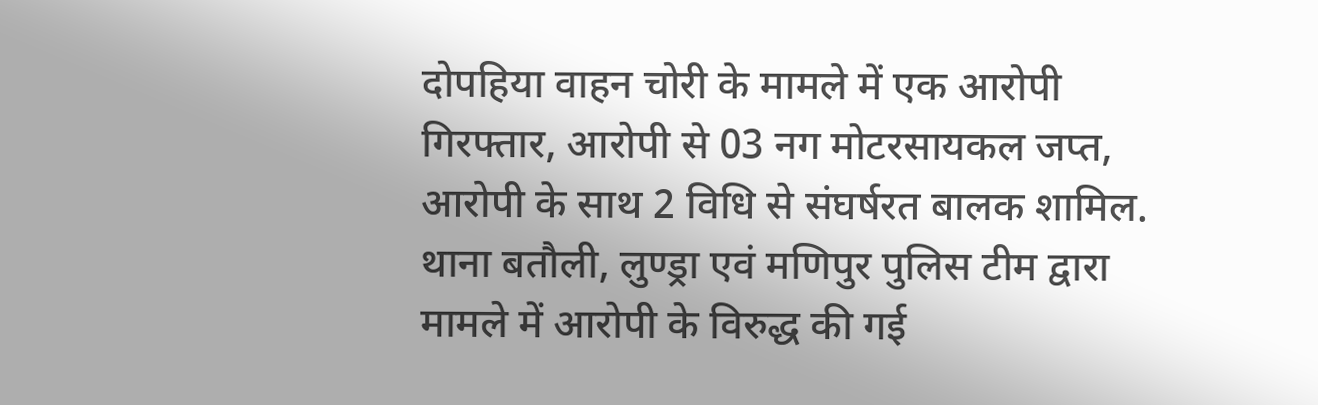दोपहिया वाहन चोरी के मामले में एक आरोपी गिरफ्तार, आरोपी से 03 नग मोटरसायकल जप्त, आरोपी के साथ 2 विधि से संघर्षरत बालक शामिल.
थाना बतौली, लुण्ड्रा एवं मणिपुर पुलिस टीम द्वारा मामले में आरोपी के विरुद्ध की गई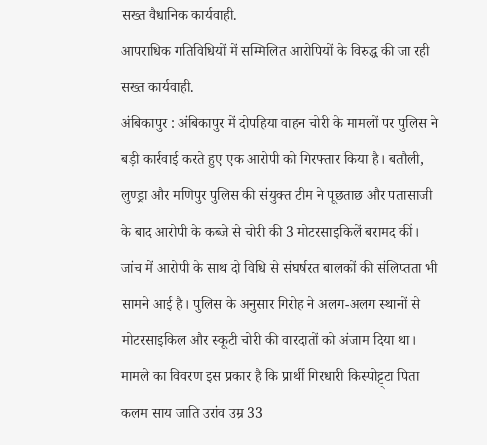सख्त वैधानिक कार्यवाही.
आपराधिक गतिविधियों में सम्मिलित आरोपियों के विरुद्ध की जा रही सख्त कार्यवाही.
अंबिकापुर : अंबिकापुर में दोपहिया वाहन चोरी के मामलों पर पुलिस ने बड़ी कार्रवाई करते हुए एक आरोपी को गिरफ्तार किया है। बतौली, लुण्ड्रा और मणिपुर पुलिस की संयुक्त टीम ने पूछताछ और पतासाजी के बाद आरोपी के कब्जे से चोरी की 3 मोटरसाइकिलें बरामद कीं। जांच में आरोपी के साथ दो विधि से संघर्षरत बालकों की संलिप्तता भी सामने आई है। पुलिस के अनुसार गिरोह ने अलग-अलग स्थानों से मोटरसाइकिल और स्कूटी चोरी की वारदातों को अंजाम दिया था।
मामले का विवरण इस प्रकार है कि प्रार्थी गिरधारी किस्पोट्ट्टा पिता कलम साय जाति उरांव उम्र 33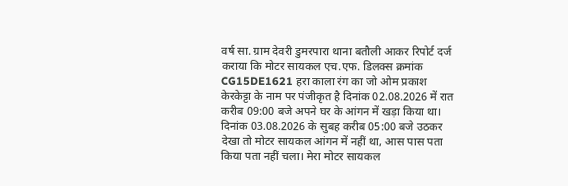वर्ष सा. ग्राम देवरी डुमरपारा थाना बतौली आकर रिपोर्ट दर्ज कराया कि मोटर सायकल एच.एफ. डिलक्स क्रमांक CG15DE1621 हरा काला रंग का जो ओम प्रकाश केरकेट्टा के नाम पर पंजीकृत है दिनांक 02.08.2026 में रात करीब 09:00 बजे अपने घर के आंगन में खड़ा किया था। दिनांक 03.08.2026 के सुबह करीब 05:00 बजे उठकर देखा तो मोटर सायकल आंगन में नहीं था, आस पास पता किया पता नहीं चला। मेरा मोटर सायकल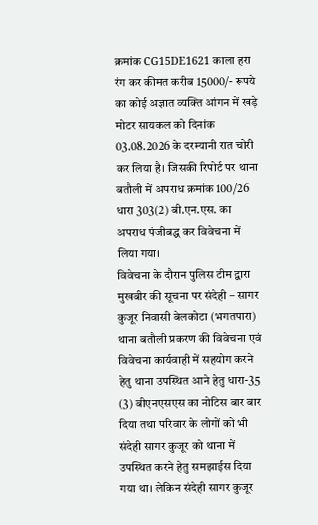क्रमांक CG15DE1621 काला हरा रंग कर कीमत करीब 15000/- रूपये का कोई अज्ञात व्यक्ति आंगन में खड़े मोटर सायकल को दिनांक 03.08.2026 के दरम्यानी रात चोरी कर लिया है। जिसकी रिपोर्ट पर थाना बतौली में अपराध क्रमांक 100/26 धारा 303(2) बी.एन.एस. का अपराध पंजीबद्ध कर विवेचना में लिया गया।
विवेचना के दौरान पुलिस टीम द्वारा मुखबीर की सूचना पर संदेही – सागर कुजूर निवासी बेलकोटा (भगतपारा) थाना बतौली प्रकरण की विवेचना एवं विवेचना कार्यवाही में सहयोग करने हेतु थाना उपस्थित आने हेतु धारा-35 (3) बीएनएसएस का नोटिस बार बार दिया तथा परिवार के लोगों को भी संदेही सागर कुजूर को थाना में उपस्थित करने हेतु समझाईस दिया गया था। लेकिन संदेही सागर कुजूर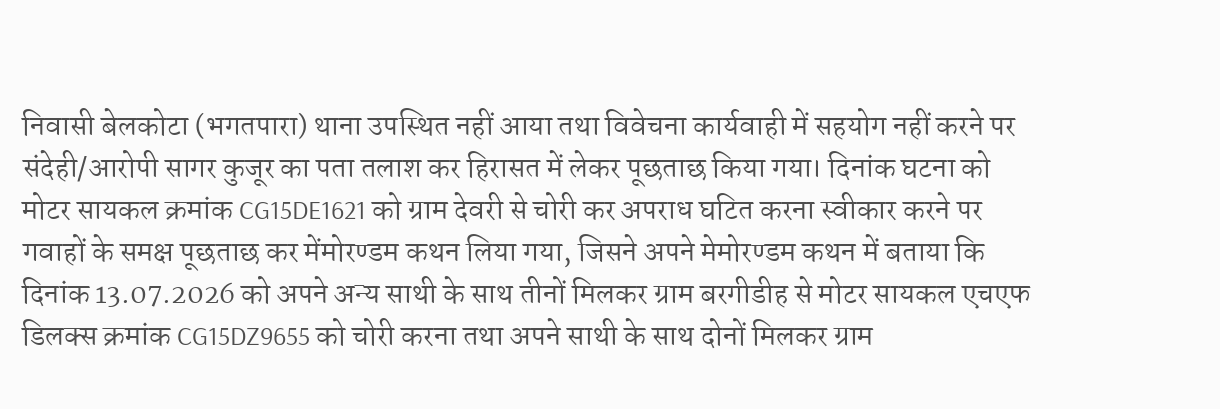निवासी बेलकोटा (भगतपारा) थाना उपस्थित नहीं आया तथा विवेचना कार्यवाही में सहयोग नहीं करने पर संदेही/आरोपी सागर कुजूर का पता तलाश कर हिरासत में लेकर पूछताछ किया गया। दिनांक घटना को मोटर सायकल क्रमांक CG15DE1621 को ग्राम देवरी से चोरी कर अपराध घटित करना स्वीकार करने पर गवाहों के समक्ष पूछताछ कर मेंमोरण्डम कथन लिया गया, जिसने अपने मेमोरण्डम कथन में बताया कि दिनांक 13.07.2026 को अपने अन्य साथी के साथ तीनों मिलकर ग्राम बरगीडीह से मोटर सायकल एचएफ डिलक्स क्रमांक CG15DZ9655 को चोरी करना तथा अपने साथी के साथ दोनों मिलकर ग्राम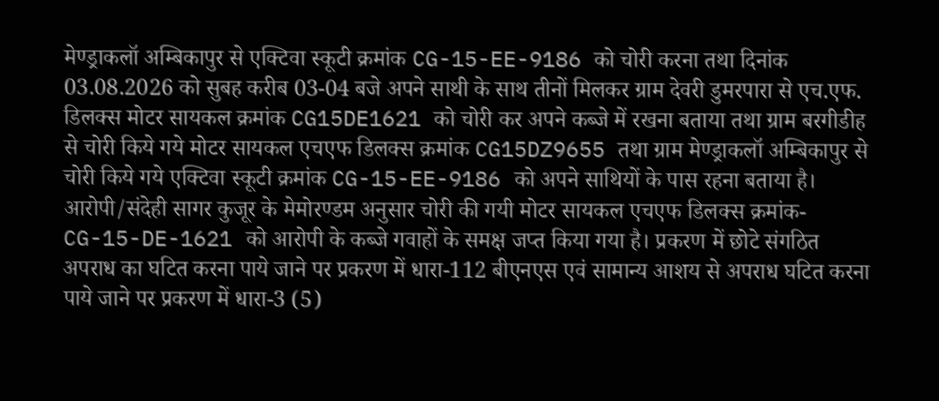मेण्ड्राकलॉ अम्बिकापुर से एक्टिवा स्कूटी क्रमांक CG-15-EE-9186 को चोरी करना तथा दिनांक 03.08.2026 को सुबह करीब 03-04 बजे अपने साथी के साथ तीनों मिलकर ग्राम देवरी डुमरपारा से एच.एफ. डिलक्स मोटर सायकल क्रमांक CG15DE1621 को चोरी कर अपने कब्जे में रखना बताया तथा ग्राम बरगीडीह से चोरी किये गये मोटर सायकल एचएफ डिलक्स क्रमांक CG15DZ9655 तथा ग्राम मेण्ड्राकलॉ अम्बिकापुर से चोरी किये गये एक्टिवा स्कूटी क्रमांक CG-15-EE-9186 को अपने साथियों के पास रहना बताया है। आरोपी/संदेही सागर कुजूर के मेमोरण्डम अनुसार चोरी की गयी मोटर सायकल एचएफ डिलक्स क्रमांक-CG-15-DE-1621 को आरोपी के कब्जे गवाहों के समक्ष जप्त किया गया है। प्रकरण में छोटे संगठित अपराध का घटित करना पाये जाने पर प्रकरण में धारा-112 बीएनएस एवं सामान्य आशय से अपराध घटित करना पाये जाने पर प्रकरण में धारा-3 (5)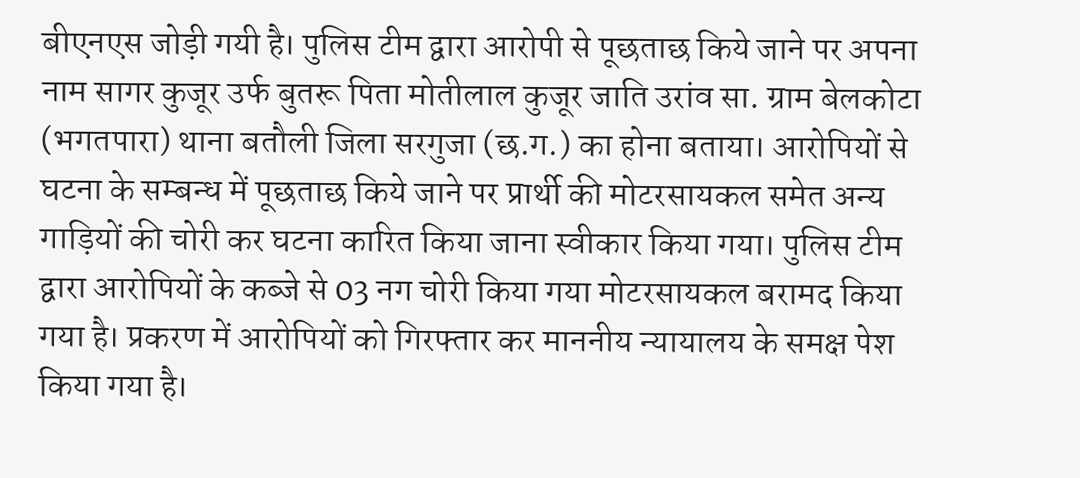बीएनएस जोड़ी गयी है। पुलिस टीम द्वारा आरोपी से पूछताछ किये जाने पर अपना नाम सागर कुजूर उर्फ बुतरू पिता मोतीलाल कुजूर जाति उरांव सा. ग्राम बेलकोटा (भगतपारा) थाना बतौली जिला सरगुजा (छ.ग.) का होना बताया। आरोपियों से घटना के सम्बन्ध में पूछताछ किये जाने पर प्रार्थी की मोटरसायकल समेत अन्य गाड़ियों की चोरी कर घटना कारित किया जाना स्वीकार किया गया। पुलिस टीम द्वारा आरोपियों के कब्जे से 03 नग चोरी किया गया मोटरसायकल बरामद किया गया है। प्रकरण में आरोपियों को गिरफ्तार कर माननीय न्यायालय के समक्ष पेश किया गया है।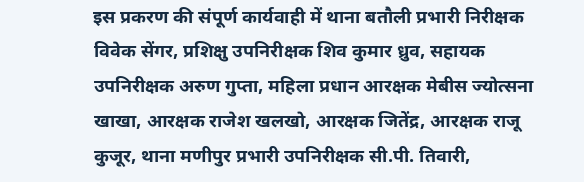इस प्रकरण की संपूर्ण कार्यवाही में थाना बतौली प्रभारी निरीक्षक विवेक सेंगर, प्रशिक्षु उपनिरीक्षक शिव कुमार ध्रुव, सहायक उपनिरीक्षक अरुण गुप्ता, महिला प्रधान आरक्षक मेबीस ज्योत्सना खाखा, आरक्षक राजेश खलखो, आरक्षक जितेंद्र, आरक्षक राजू कुजूर, थाना मणीपुर प्रभारी उपनिरीक्षक सी.पी. तिवारी,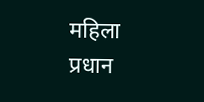महिला प्रधान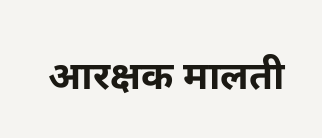आरक्षक मालती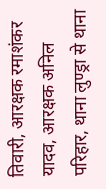तिवारी, आरक्षक रमाशंकर यादव, आरक्षक अनिल परिहार, थाना लुण्ड्रा से थाना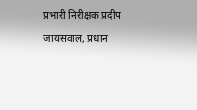प्रभारी निरीक्षक प्रदीप जायसवाल, प्रधान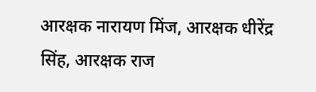आरक्षक नारायण मिंज, आरक्षक धीरेंद्र सिंह, आरक्षक राज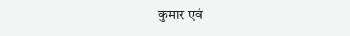कुमार एवं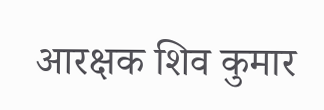आरक्षक शिव कुमार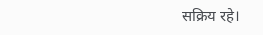सक्रिय रहे।